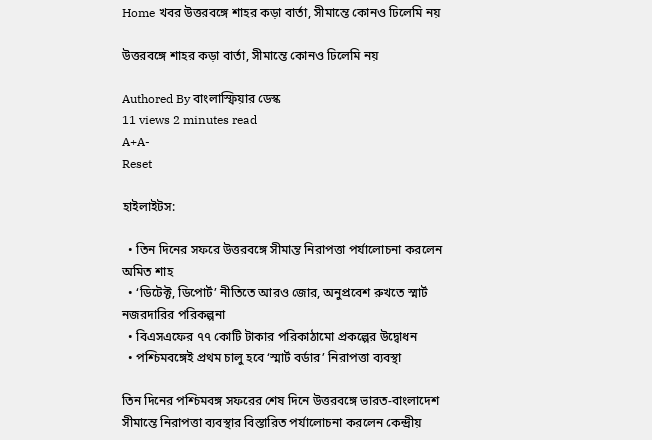Home খবর উত্তরবঙ্গে শাহর কড়া বার্তা, সীমান্তে কোনও ঢিলেমি নয়

উত্তরবঙ্গে শাহর কড়া বার্তা, সীমান্তে কোনও ঢিলেমি নয়

Authored By বাংলাস্ফিয়ার ডেস্ক
11 views 2 minutes read
A+A-
Reset

হাইলাইটস:

  • তিন দিনের সফরে উত্তরবঙ্গে সীমান্ত নিরাপত্তা পর্যালোচনা করলেন অমিত শাহ
  • ‘ডিটেক্ট, ডিপোর্ট’ নীতিতে আরও জোর, অনুপ্রবেশ রুখতে স্মার্ট নজরদারির পরিকল্পনা
  • বিএসএফের ৭৭ কোটি টাকার পরিকাঠামো প্রকল্পের উদ্বোধন
  • পশ্চিমবঙ্গেই প্রথম চালু হবে ‘স্মার্ট বর্ডার’ নিরাপত্তা ব্যবস্থা

তিন দিনের পশ্চিমবঙ্গ সফরের শেষ দিনে উত্তরবঙ্গে ভারত-বাংলাদেশ সীমান্তে নিরাপত্তা ব্যবস্থার বিস্তারিত পর্যালোচনা করলেন কেন্দ্রীয়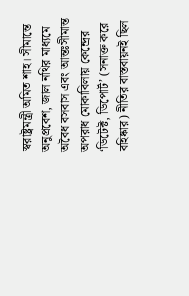স্বরাষ্ট্রমন্ত্রী অমিত শাহ। সীমান্তে অনুপ্রবেশ, জাল নথির মাধ্যমে অবৈধ বসবাস এবং আন্তঃসীমান্ত অপরাধ মোকাবিলায় কেন্দ্রের ‘ডিটেক্ট, ডিপোর্ট’ (সনাক্ত করে বহিষ্কার) নীতির বাস্তবায়নই ছিল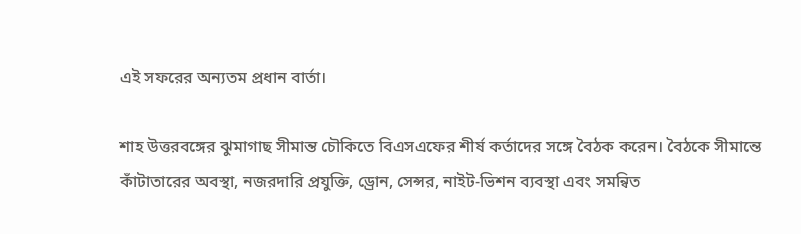এই সফরের অন্যতম প্রধান বার্তা।

শাহ উত্তরবঙ্গের ঝুমাগাছ সীমান্ত চৌকিতে বিএসএফের শীর্ষ কর্তাদের সঙ্গে বৈঠক করেন। বৈঠকে সীমান্তে কাঁটাতারের অবস্থা, নজরদারি প্রযুক্তি, ড্রোন, সেন্সর, নাইট-ভিশন ব্যবস্থা এবং সমন্বিত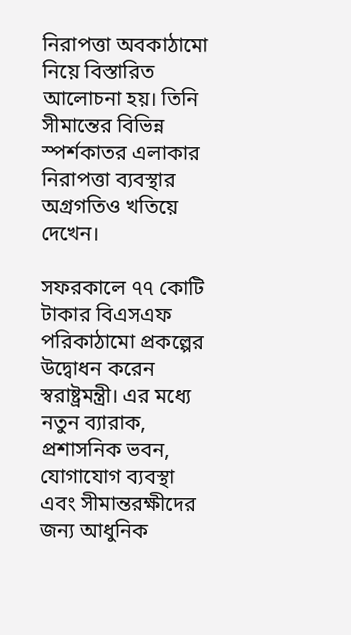নিরাপত্তা অবকাঠামো নিয়ে বিস্তারিত আলোচনা হয়। তিনি সীমান্তের বিভিন্ন স্পর্শকাতর এলাকার নিরাপত্তা ব্যবস্থার অগ্রগতিও খতিয়ে দেখেন।

সফরকালে ৭৭ কোটি টাকার বিএসএফ পরিকাঠামো প্রকল্পের উদ্বোধন করেন স্বরাষ্ট্রমন্ত্রী। এর মধ্যে নতুন ব্যারাক, প্রশাসনিক ভবন, যোগাযোগ ব্যবস্থা এবং সীমান্তরক্ষীদের জন্য আধুনিক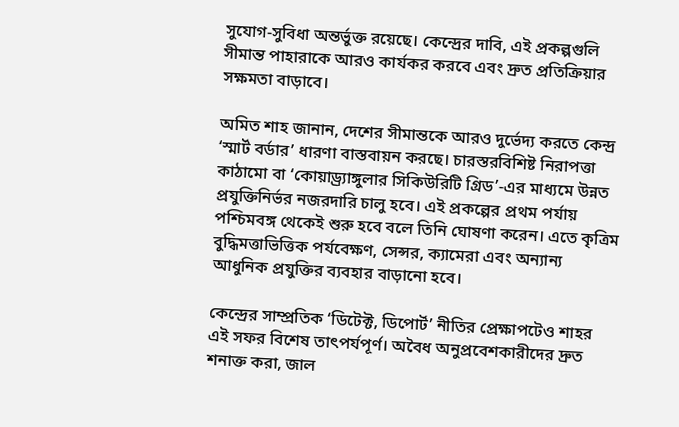সুযোগ-সুবিধা অন্তর্ভুক্ত রয়েছে। কেন্দ্রের দাবি, এই প্রকল্পগুলি সীমান্ত পাহারাকে আরও কার্যকর করবে এবং দ্রুত প্রতিক্রিয়ার সক্ষমতা বাড়াবে।

অমিত শাহ জানান, দেশের সীমান্তকে আরও দুর্ভেদ্য করতে কেন্দ্র ‘স্মার্ট বর্ডার’ ধারণা বাস্তবায়ন করছে। চারস্তরবিশিষ্ট নিরাপত্তা কাঠামো বা ‘কোয়াড্র্যাঙ্গুলার সিকিউরিটি গ্রিড’-এর মাধ্যমে উন্নত প্রযুক্তিনির্ভর নজরদারি চালু হবে। এই প্রকল্পের প্রথম পর্যায় পশ্চিমবঙ্গ থেকেই শুরু হবে বলে তিনি ঘোষণা করেন। এতে কৃত্রিম বুদ্ধিমত্তাভিত্তিক পর্যবেক্ষণ, সেন্সর, ক্যামেরা এবং অন্যান্য আধুনিক প্রযুক্তির ব্যবহার বাড়ানো হবে।

কেন্দ্রের সাম্প্রতিক ‘ডিটেক্ট, ডিপোর্ট’ নীতির প্রেক্ষাপটেও শাহর এই সফর বিশেষ তাৎপর্যপূর্ণ। অবৈধ অনুপ্রবেশকারীদের দ্রুত শনাক্ত করা, জাল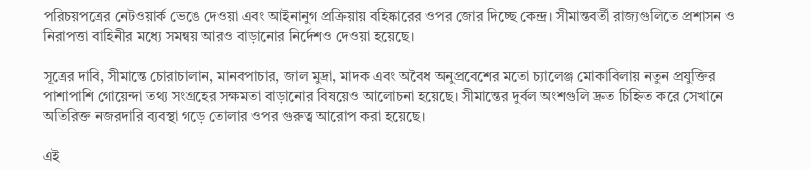পরিচয়পত্রের নেটওয়ার্ক ভেঙে দেওয়া এবং আইনানুগ প্রক্রিয়ায় বহিষ্কারের ওপর জোর দিচ্ছে কেন্দ্র। সীমান্তবর্তী রাজ্যগুলিতে প্রশাসন ও নিরাপত্তা বাহিনীর মধ্যে সমন্বয় আরও বাড়ানোর নির্দেশও দেওয়া হয়েছে।

সূত্রের দাবি, সীমান্তে চোরাচালান, মানবপাচার, জাল মুদ্রা, মাদক এবং অবৈধ অনুপ্রবেশের মতো চ্যালেঞ্জ মোকাবিলায় নতুন প্রযুক্তির পাশাপাশি গোয়েন্দা তথ্য সংগ্রহের সক্ষমতা বাড়ানোর বিষয়েও আলোচনা হয়েছে। সীমান্তের দুর্বল অংশগুলি দ্রুত চিহ্নিত করে সেখানে অতিরিক্ত নজরদারি ব্যবস্থা গড়ে তোলার ওপর গুরুত্ব আরোপ করা হয়েছে।

এই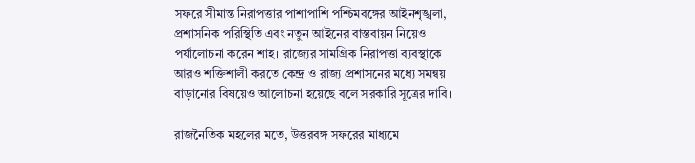সফরে সীমান্ত নিরাপত্তার পাশাপাশি পশ্চিমবঙ্গের আইনশৃঙ্খলা, প্রশাসনিক পরিস্থিতি এবং নতুন আইনের বাস্তবায়ন নিয়েও পর্যালোচনা করেন শাহ। রাজ্যের সামগ্রিক নিরাপত্তা ব্যবস্থাকে আরও শক্তিশালী করতে কেন্দ্র ও রাজ্য প্রশাসনের মধ্যে সমন্বয় বাড়ানোর বিষয়েও আলোচনা হয়েছে বলে সরকারি সূত্রের দাবি।

রাজনৈতিক মহলের মতে, উত্তরবঙ্গ সফরের মাধ্যমে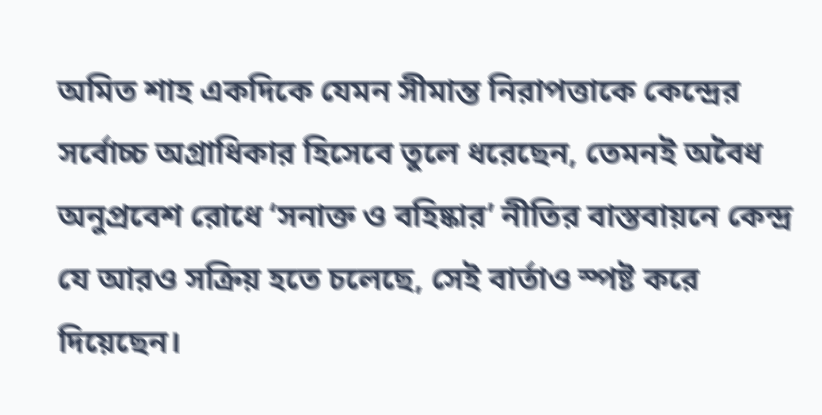অমিত শাহ একদিকে যেমন সীমান্ত নিরাপত্তাকে কেন্দ্রের সর্বোচ্চ অগ্রাধিকার হিসেবে তুলে ধরেছেন, তেমনই অবৈধ অনুপ্রবেশ রোধে ‘সনাক্ত ও বহিষ্কার’ নীতির বাস্তবায়নে কেন্দ্র যে আরও সক্রিয় হতে চলেছে, সেই বার্তাও স্পষ্ট করে দিয়েছেন।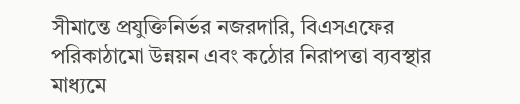সীমান্তে প্রযুক্তিনির্ভর নজরদারি, বিএসএফের পরিকাঠামো উন্নয়ন এবং কঠোর নিরাপত্তা ব্যবস্থার মাধ্যমে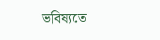ভবিষ্যতে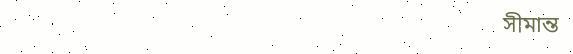সীমান্ত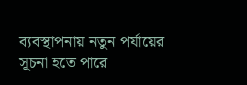ব্যবস্থাপনায় নতুন পর্যায়ের সূচনা হতে পারে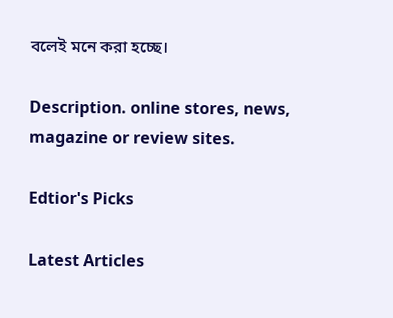বলেই মনে করা হচ্ছে।

Description. online stores, news, magazine or review sites.

Edtior's Picks

Latest Articles